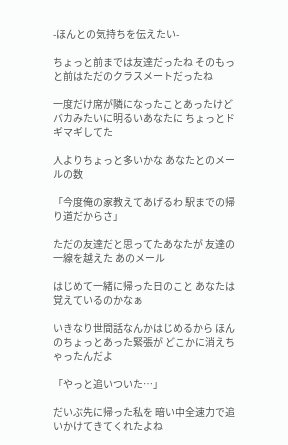-ほんとの気持ちを伝えたい-

ちょっと前までは友達だったね そのもっと前はただのクラスメートだったね

一度だけ席が隣になったことあったけど バカみたいに明るいあなたに ちょっとドギマギしてた

人よりちょっと多いかな あなたとのメールの数

「今度俺の家教えてあげるわ 駅までの帰り道だからさ」

ただの友達だと思ってたあなたが 友達の一線を越えた あのメール

はじめて一緒に帰った日のこと あなたは覚えているのかなぁ

いきなり世間話なんかはじめるから ほんのちょっとあった緊張が どこかに消えちゃったんだよ

「やっと追いついた…」

だいぶ先に帰った私を 暗い中全速力で追いかけてきてくれたよね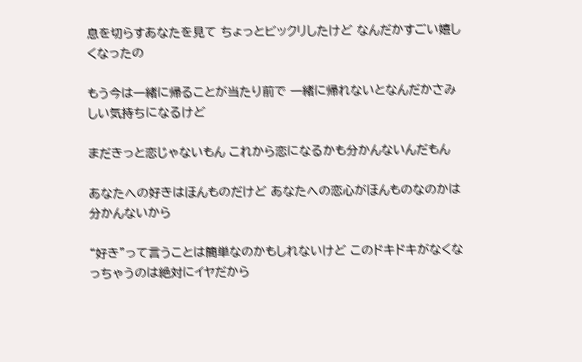息を切らすあなたを見て ちょっとビックリしたけど なんだかすごい嬉しくなったの

もう今は一緒に帰ることが当たり前で 一緒に帰れないとなんだかさみしい気持ちになるけど

まだきっと恋じゃないもん これから恋になるかも分かんないんだもん

あなたへの好きはほんものだけど あなたへの恋心がほんものなのかは分かんないから

“好き”って言うことは簡単なのかもしれないけど このドキドキがなくなっちゃうのは絶対にイヤだから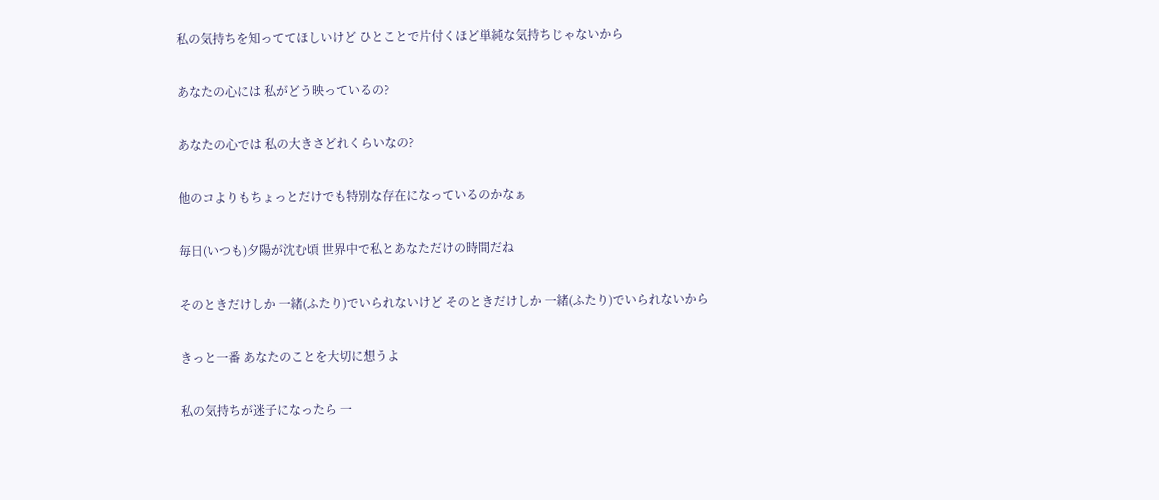私の気持ちを知っててほしいけど ひとことで片付くほど単純な気持ちじゃないから

あなたの心には 私がどう映っているの?

あなたの心では 私の大きさどれくらいなの?

他のコよりもちょっとだけでも特別な存在になっているのかなぁ

毎日(いつも)夕陽が沈む頃 世界中で私とあなただけの時間だね

そのときだけしか 一緒(ふたり)でいられないけど そのときだけしか 一緒(ふたり)でいられないから

きっと一番 あなたのことを大切に想うよ

私の気持ちが迷子になったら 一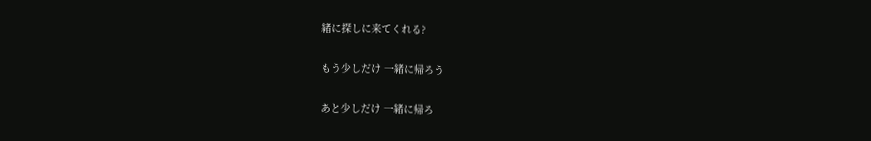緒に探しに来てくれる?

もう少しだけ 一緒に帰ろう

あと少しだけ 一緒に帰ろ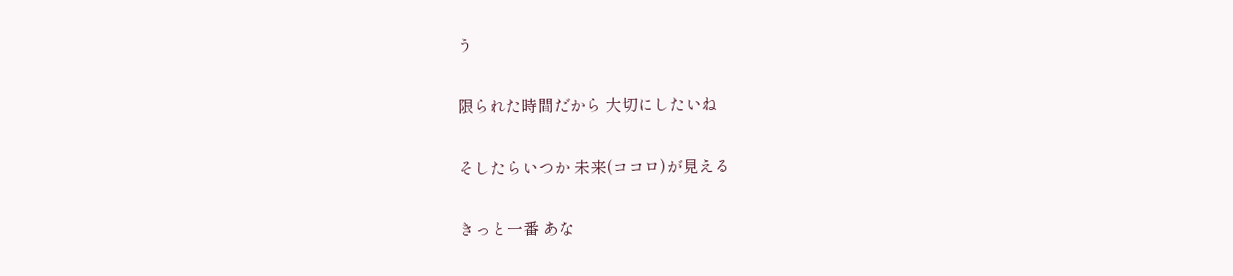う

限られた時間だから 大切にしたいね

そしたらいつか 未来(ココロ)が見える

きっと一番 あな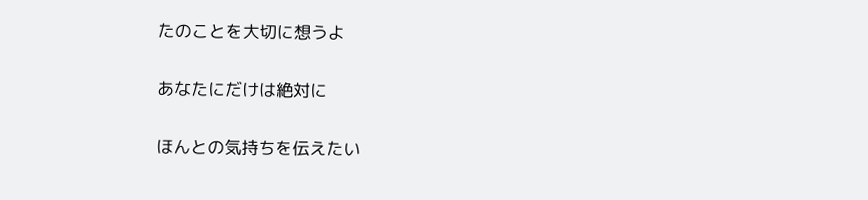たのことを大切に想うよ

あなたにだけは絶対に

ほんとの気持ちを伝えたい